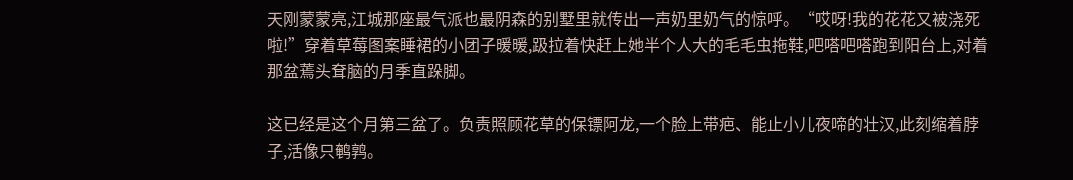天刚蒙蒙亮,江城那座最气派也最阴森的别墅里就传出一声奶里奶气的惊呼。“哎呀!我的花花又被浇死啦!”穿着草莓图案睡裙的小团子暖暖,趿拉着快赶上她半个人大的毛毛虫拖鞋,吧嗒吧嗒跑到阳台上,对着那盆蔫头耷脑的月季直跺脚。

这已经是这个月第三盆了。负责照顾花草的保镖阿龙,一个脸上带疤、能止小儿夜啼的壮汉,此刻缩着脖子,活像只鹌鹑。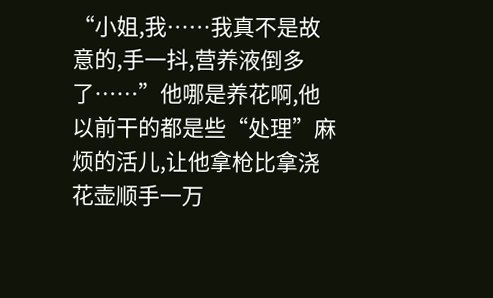“小姐,我……我真不是故意的,手一抖,营养液倒多了……”他哪是养花啊,他以前干的都是些“处理”麻烦的活儿,让他拿枪比拿浇花壶顺手一万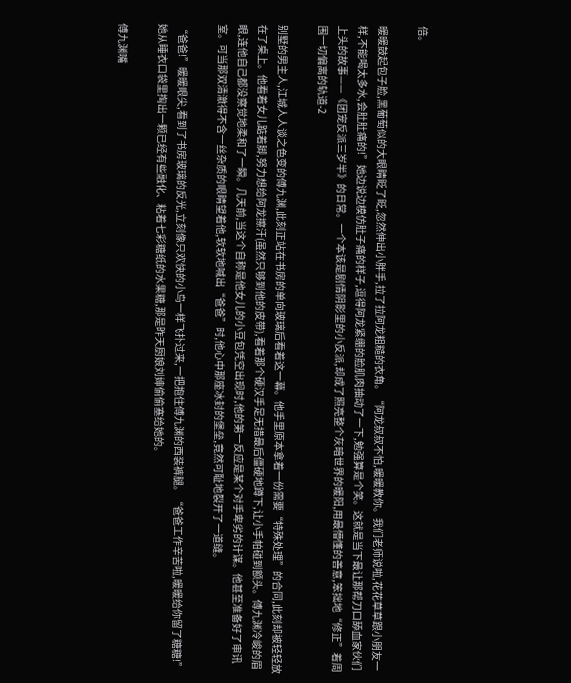倍。

暖暖鼓起包子脸,黑葡萄似的大眼睛眨了眨,忽然伸出小胖手,拉了拉阿龙粗糙的衣角。“阿龙叔叔不怕,暖暖教你。我们老师说啦,花花草草跟小朋友一样,不能喝太多水,会肚肚痛的!”她边说边模仿肚子痛的样子,逗得阿龙紧绷的脸肌肉抽动了一下,勉强算是个笑。这就是当下最让那帮刀口舔血家伙们上头的故事——《团宠反派三岁半》的日常。一个本该是剧情阴影里的小反派,却成了照亮整个灰暗世界的暖阳,用最懵懂的善意,笨拙地“修正”着周围一切偏离的轨道-2

别墅的男主人,江城人人谈之色变的傅九渊,此刻正站在书房的单向玻璃后看着这一幕。他手里原本拿着一份需要“特殊处理”的合同,此刻却被轻轻放在了桌上。他看着女儿踮着脚,努力想给阿龙擦汗(虽然只够到他的皮带),看着那个硬汉手足无措最后僵硬地蹲下,让小手帕碰到额头。傅九渊冷峻的眉眼,连他自己都没察觉地柔和了一瞬。几天前,当这个自称是他女儿的小豆包凭空出现时,他的第一反应是某个对手卑劣的计谋。他甚至准备好了审讯室。可当那双清澈得不含一丝杂质的眼睛望着他,软软地喊出“爸爸”时,他心中那座冰封的堡垒,竟然可耻地裂开了一道缝。

“爸爸!”暖暖眼尖,看到了书房玻璃的反光,立刻像只欢快的小鸟一样飞扑过来,一把抱住傅九渊的西装裤腿。“爸爸工作辛苦啦,暖暖给你留了糖糖!”她从睡衣口袋里掏出一颗已经有些融化、粘着七彩糖纸的水果糖,那是昨天厨娘刘婶偷偷塞给她的。

傅九渊嘴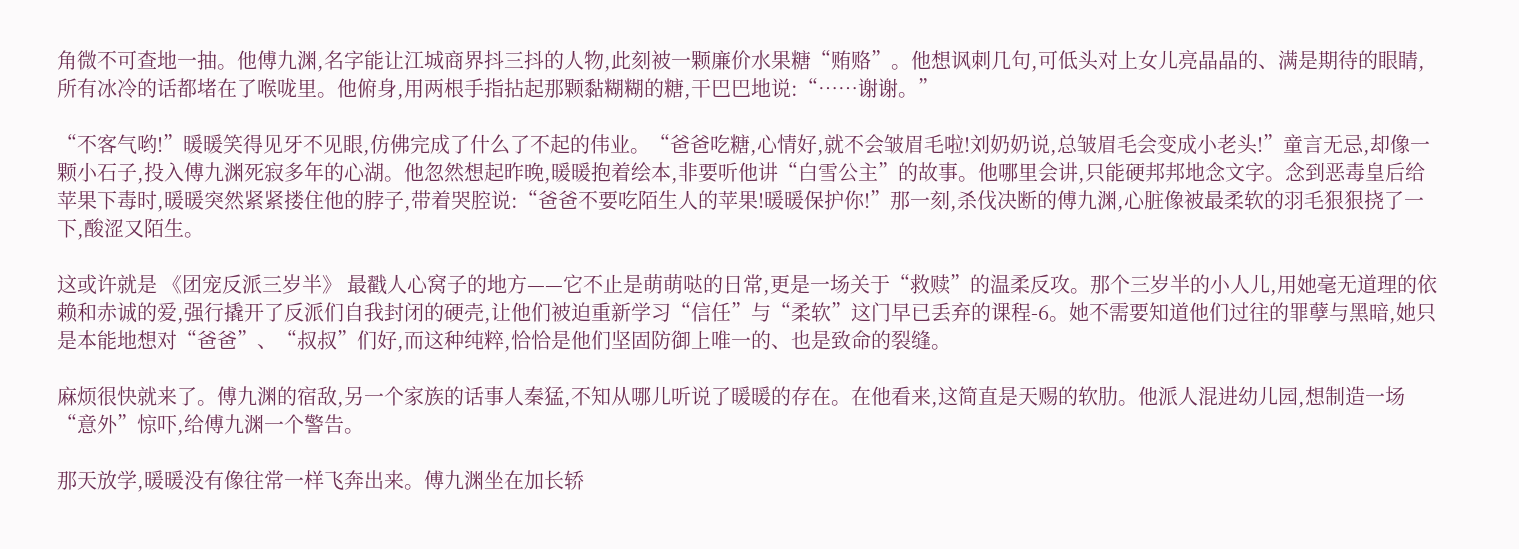角微不可查地一抽。他傅九渊,名字能让江城商界抖三抖的人物,此刻被一颗廉价水果糖“贿赂”。他想讽刺几句,可低头对上女儿亮晶晶的、满是期待的眼睛,所有冰冷的话都堵在了喉咙里。他俯身,用两根手指拈起那颗黏糊糊的糖,干巴巴地说:“……谢谢。”

“不客气哟!”暖暖笑得见牙不见眼,仿佛完成了什么了不起的伟业。“爸爸吃糖,心情好,就不会皱眉毛啦!刘奶奶说,总皱眉毛会变成小老头!”童言无忌,却像一颗小石子,投入傅九渊死寂多年的心湖。他忽然想起昨晚,暖暖抱着绘本,非要听他讲“白雪公主”的故事。他哪里会讲,只能硬邦邦地念文字。念到恶毒皇后给苹果下毒时,暖暖突然紧紧搂住他的脖子,带着哭腔说:“爸爸不要吃陌生人的苹果!暖暖保护你!”那一刻,杀伐决断的傅九渊,心脏像被最柔软的羽毛狠狠挠了一下,酸涩又陌生。

这或许就是 《团宠反派三岁半》 最戳人心窝子的地方——它不止是萌萌哒的日常,更是一场关于“救赎”的温柔反攻。那个三岁半的小人儿,用她毫无道理的依赖和赤诚的爱,强行撬开了反派们自我封闭的硬壳,让他们被迫重新学习“信任”与“柔软”这门早已丢弃的课程-6。她不需要知道他们过往的罪孽与黑暗,她只是本能地想对“爸爸”、“叔叔”们好,而这种纯粹,恰恰是他们坚固防御上唯一的、也是致命的裂缝。

麻烦很快就来了。傅九渊的宿敌,另一个家族的话事人秦猛,不知从哪儿听说了暖暖的存在。在他看来,这简直是天赐的软肋。他派人混进幼儿园,想制造一场“意外”惊吓,给傅九渊一个警告。

那天放学,暖暖没有像往常一样飞奔出来。傅九渊坐在加长轿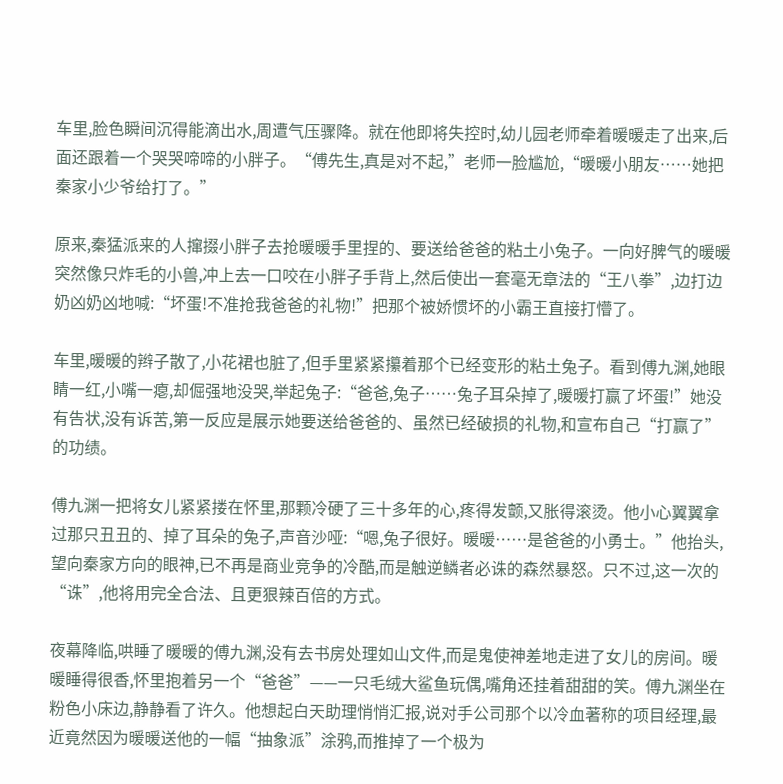车里,脸色瞬间沉得能滴出水,周遭气压骤降。就在他即将失控时,幼儿园老师牵着暖暖走了出来,后面还跟着一个哭哭啼啼的小胖子。“傅先生,真是对不起,”老师一脸尴尬,“暖暖小朋友……她把秦家小少爷给打了。”

原来,秦猛派来的人撺掇小胖子去抢暖暖手里捏的、要送给爸爸的粘土小兔子。一向好脾气的暖暖突然像只炸毛的小兽,冲上去一口咬在小胖子手背上,然后使出一套毫无章法的“王八拳”,边打边奶凶奶凶地喊:“坏蛋!不准抢我爸爸的礼物!”把那个被娇惯坏的小霸王直接打懵了。

车里,暖暖的辫子散了,小花裙也脏了,但手里紧紧攥着那个已经变形的粘土兔子。看到傅九渊,她眼睛一红,小嘴一瘪,却倔强地没哭,举起兔子:“爸爸,兔子……兔子耳朵掉了,暖暖打赢了坏蛋!”她没有告状,没有诉苦,第一反应是展示她要送给爸爸的、虽然已经破损的礼物,和宣布自己“打赢了”的功绩。

傅九渊一把将女儿紧紧搂在怀里,那颗冷硬了三十多年的心,疼得发颤,又胀得滚烫。他小心翼翼拿过那只丑丑的、掉了耳朵的兔子,声音沙哑:“嗯,兔子很好。暖暖……是爸爸的小勇士。”他抬头,望向秦家方向的眼神,已不再是商业竞争的冷酷,而是触逆鳞者必诛的森然暴怒。只不过,这一次的“诛”,他将用完全合法、且更狠辣百倍的方式。

夜幕降临,哄睡了暖暖的傅九渊,没有去书房处理如山文件,而是鬼使神差地走进了女儿的房间。暖暖睡得很香,怀里抱着另一个“爸爸”——一只毛绒大鲨鱼玩偶,嘴角还挂着甜甜的笑。傅九渊坐在粉色小床边,静静看了许久。他想起白天助理悄悄汇报,说对手公司那个以冷血著称的项目经理,最近竟然因为暖暖送他的一幅“抽象派”涂鸦,而推掉了一个极为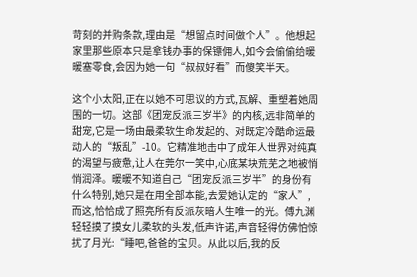苛刻的并购条款,理由是“想留点时间做个人”。他想起家里那些原本只是拿钱办事的保镖佣人,如今会偷偷给暖暖塞零食,会因为她一句“叔叔好看”而傻笑半天。

这个小太阳,正在以她不可思议的方式,瓦解、重塑着她周围的一切。这部《团宠反派三岁半》的内核,远非简单的甜宠,它是一场由最柔软生命发起的、对既定冷酷命运最动人的“叛乱”-10。它精准地击中了成年人世界对纯真的渴望与疲惫,让人在莞尔一笑中,心底某块荒芜之地被悄悄润泽。暖暖不知道自己“团宠反派三岁半”的身份有什么特别,她只是在用全部本能,去爱她认定的“家人”,而这,恰恰成了照亮所有反派灰暗人生唯一的光。傅九渊轻轻摸了摸女儿柔软的头发,低声许诺,声音轻得仿佛怕惊扰了月光:“睡吧,爸爸的宝贝。从此以后,我的反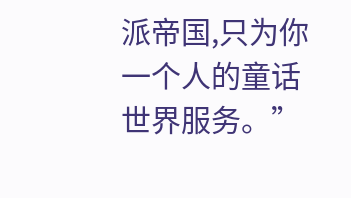派帝国,只为你一个人的童话世界服务。”